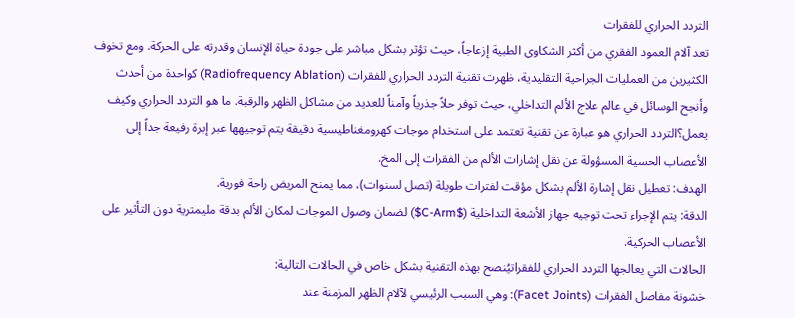التردد الحراري للفقرات
تعد آلام العمود الفقري من أكثر الشكاوى الطبية إزعاجاً، حيث تؤثر بشكل مباشر على جودة حياة الإنسان وقدرته على الحركة. ومع تخوف الكثيرين من العمليات الجراحية التقليدية، ظهرت تقنية التردد الحراري للفقرات (Radiofrequency Ablation) كواحدة من أحدث وأنجح الوسائل في عالم علاج الألم التداخلي، حيث توفر حلاً جذرياً وآمناً للعديد من مشاكل الظهر والرقبة. ما هو التردد الحراري وكيف يعمل؟التردد الحراري هو عبارة عن تقنية تعتمد على استخدام موجات كهرومغناطيسية دقيقة يتم توجيهها عبر إبرة رفيعة جداً إلى الأعصاب الحسية المسؤولة عن نقل إشارات الألم من الفقرات إلى المخ.
الهدف: تعطيل نقل إشارة الألم بشكل مؤقت لفترات طويلة (تصل لسنوات)، مما يمنح المريض راحة فورية.
الدقة: يتم الإجراء تحت توجيه جهاز الأشعة التداخلية ($C-Arm$) لضمان وصول الموجات لمكان الألم بدقة مليمترية دون التأثير على الأعصاب الحركية.
الحالات التي يعالجها التردد الحراري للفقراتيُنصح بهذه التقنية بشكل خاص في الحالات التالية:
خشونة مفاصل الفقرات (Facet Joints): وهي السبب الرئيسي لآلام الظهر المزمنة عند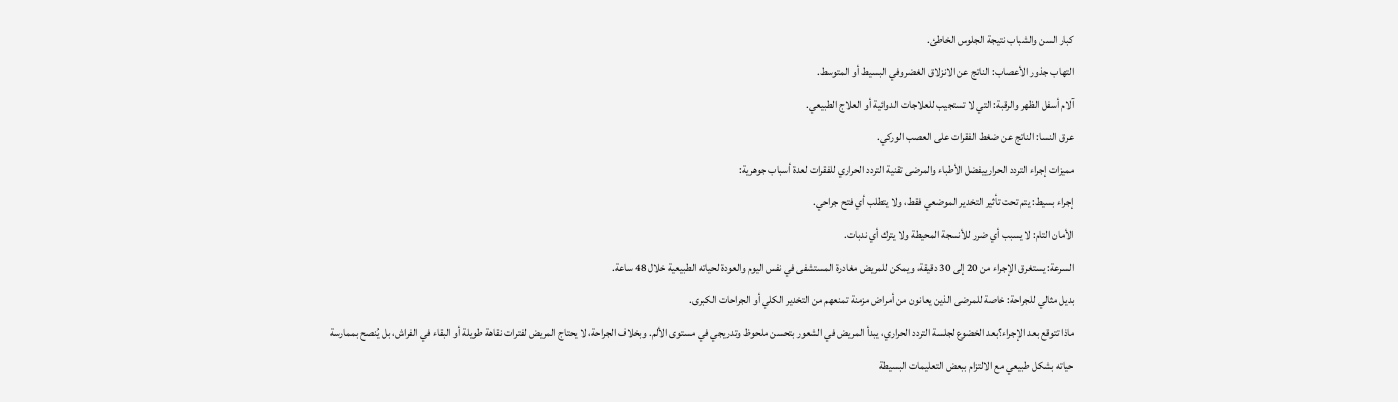كبار السن والشباب نتيجة الجلوس الخاطئ.
التهاب جذور الأعصاب: الناتج عن الانزلاق الغضروفي البسيط أو المتوسط.
آلام أسفل الظهر والرقبة: التي لا تستجيب للعلاجات الدوائية أو العلاج الطبيعي.
عرق النسا: الناتج عن ضغط الفقرات على العصب الوركي.
مميزات إجراء التردد الحرارييفضل الأطباء والمرضى تقنية التردد الحراري للفقرات لعدة أسباب جوهرية:
إجراء بسيط: يتم تحت تأثير التخدير الموضعي فقط، ولا يتطلب أي فتح جراحي.
الأمان التام: لا يسبب أي ضرر للأنسجة المحيطة ولا يترك أي ندبات.
السرعة: يستغرق الإجراء من 20 إلى 30 دقيقة، ويمكن للمريض مغادرة المستشفى في نفس اليوم والعودة لحياته الطبيعية خلال 48 ساعة.
بديل مثالي للجراحة: خاصة للمرضى الذين يعانون من أمراض مزمنة تمنعهم من التخدير الكلي أو الجراحات الكبرى.
ماذا تتوقع بعد الإجراء؟بعد الخضوع لجلسة التردد الحراري، يبدأ المريض في الشعور بتحسن ملحوظ وتدريجي في مستوى الألم. وبخلاف الجراحة، لا يحتاج المريض لفترات نقاهة طويلة أو البقاء في الفراش، بل يُنصح بممارسة حياته بشكل طبيعي مع الالتزام ببعض التعليمات البسيطة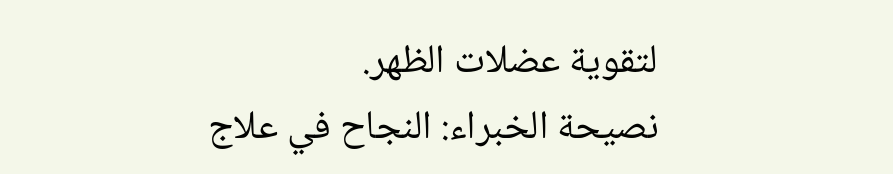لتقوية عضلات الظهر.
نصيحة الخبراء: النجاح في علاج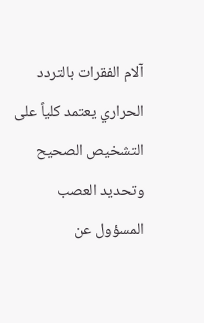آلام الفقرات بالتردد الحراري يعتمد كلياً على التشخيص الصحيح وتحديد العصب المسؤول عن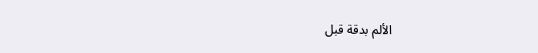الألم بدقة قبل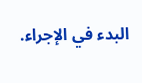البدء في الإجراء.